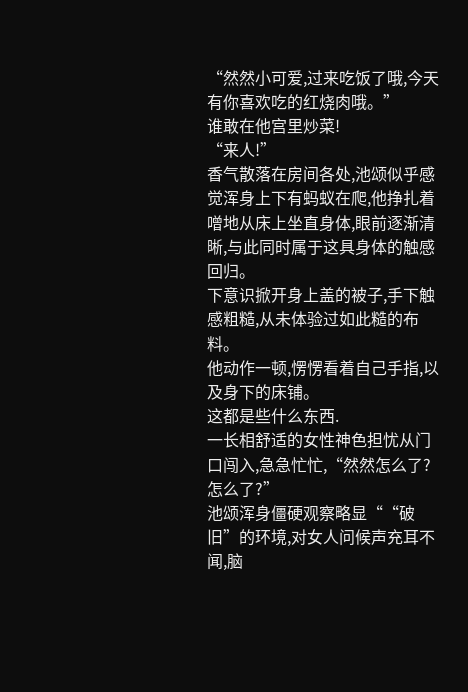“然然小可爱,过来吃饭了哦,今天有你喜欢吃的红烧肉哦。”
谁敢在他宫里炒菜!
“来人!”
香气散落在房间各处,池颂似乎感觉浑身上下有蚂蚁在爬,他挣扎着噌地从床上坐直身体,眼前逐渐清晰,与此同时属于这具身体的触感回归。
下意识掀开身上盖的被子,手下触感粗糙,从未体验过如此糙的布料。
他动作一顿,愣愣看着自己手指,以及身下的床铺。
这都是些什么东西.
一长相舒适的女性神色担忧从门口闯入,急急忙忙,“然然怎么了?怎么了?”
池颂浑身僵硬观察略显““破旧”的环境,对女人问候声充耳不闻,脑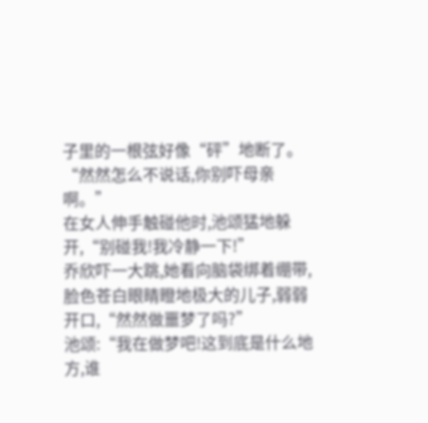子里的一根弦好像“砰”地断了。
“然然怎么不说话,你别吓母亲啊。”
在女人伸手触碰他时,池颂猛地躲开,“别碰我!我冷静一下!”
乔欣吓一大跳,她看向脑袋绑着绷带,脸色苍白眼睛瞪地极大的儿子,弱弱开口,“然然做噩梦了吗?”
池颂:“我在做梦吧!这到底是什么地方,谁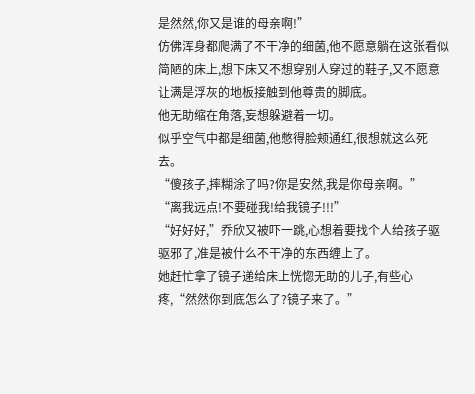是然然,你又是谁的母亲啊!”
仿佛浑身都爬满了不干净的细菌,他不愿意躺在这张看似简陋的床上,想下床又不想穿别人穿过的鞋子,又不愿意让满是浮灰的地板接触到他尊贵的脚底。
他无助缩在角落,妄想躲避着一切。
似乎空气中都是细菌,他憋得脸颊通红,很想就这么死去。
“傻孩子,摔糊涂了吗?你是安然,我是你母亲啊。”
“离我远点!不要碰我!给我镜子!!!”
“好好好,”乔欣又被吓一跳,心想着要找个人给孩子驱驱邪了,准是被什么不干净的东西缠上了。
她赶忙拿了镜子递给床上恍惚无助的儿子,有些心疼,“然然你到底怎么了?镜子来了。”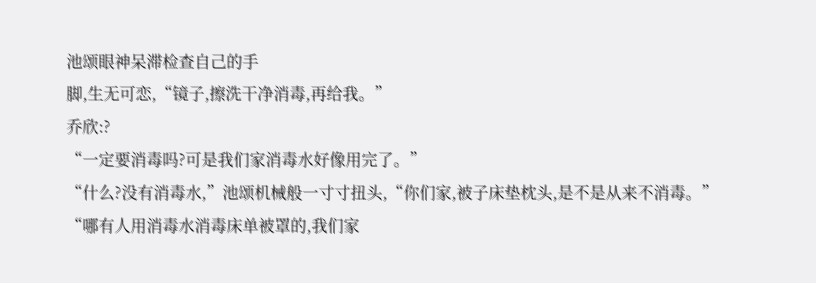池颂眼神呆滞检查自己的手
脚,生无可恋,“镜子,擦洗干净消毒,再给我。”
乔欣:?
“一定要消毒吗?可是我们家消毒水好像用完了。”
“什么?没有消毒水,”池颂机械般一寸寸扭头,“你们家,被子床垫枕头,是不是从来不消毒。”
“哪有人用消毒水消毒床单被罩的,我们家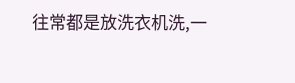往常都是放洗衣机洗,一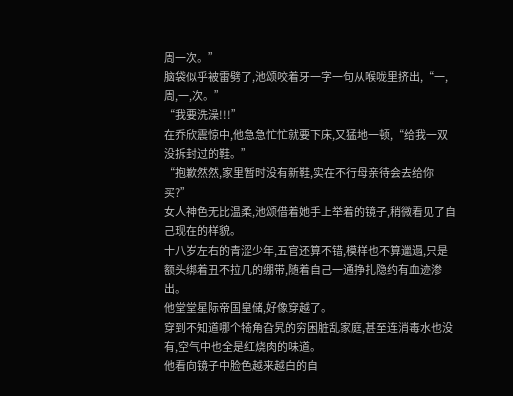周一次。”
脑袋似乎被雷劈了,池颂咬着牙一字一句从喉咙里挤出,“一,周,一,次。”
“我要洗澡!!!”
在乔欣震惊中,他急急忙忙就要下床,又猛地一顿,“给我一双没拆封过的鞋。”
“抱歉然然,家里暂时没有新鞋,实在不行母亲待会去给你买?”
女人神色无比温柔,池颂借着她手上举着的镜子,稍微看见了自己现在的样貌。
十八岁左右的青涩少年,五官还算不错,模样也不算邋遢,只是额头绑着丑不拉几的绷带,随着自己一通挣扎隐约有血迹渗出。
他堂堂星际帝国皇储,好像穿越了。
穿到不知道哪个犄角旮旯的穷困脏乱家庭,甚至连消毒水也没有,空气中也全是红烧肉的味道。
他看向镜子中脸色越来越白的自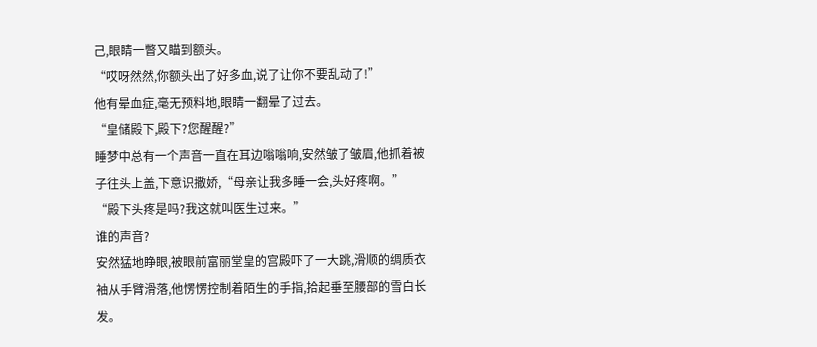己,眼睛一瞥又瞄到额头。
“哎呀然然,你额头出了好多血,说了让你不要乱动了!”
他有晕血症,毫无预料地,眼睛一翻晕了过去。
“皇储殿下,殿下?您醒醒?”
睡梦中总有一个声音一直在耳边嗡嗡响,安然皱了皱眉,他抓着被子往头上盖,下意识撒娇,“母亲让我多睡一会,头好疼啊。”
“殿下头疼是吗?我这就叫医生过来。”
谁的声音?
安然猛地睁眼,被眼前富丽堂皇的宫殿吓了一大跳,滑顺的绸质衣袖从手臂滑落,他愣愣控制着陌生的手指,拾起垂至腰部的雪白长发。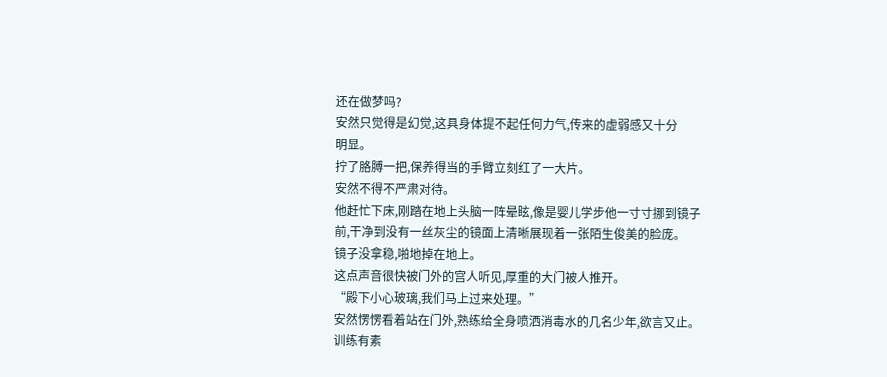还在做梦吗?
安然只觉得是幻觉,这具身体提不起任何力气,传来的虚弱感又十分
明显。
拧了胳膊一把,保养得当的手臂立刻红了一大片。
安然不得不严肃对待。
他赶忙下床,刚踏在地上头脑一阵晕眩,像是婴儿学步他一寸寸挪到镜子前,干净到没有一丝灰尘的镜面上清晰展现着一张陌生俊美的脸庞。
镜子没拿稳,啪地掉在地上。
这点声音很快被门外的宫人听见,厚重的大门被人推开。
“殿下小心玻璃,我们马上过来处理。”
安然愣愣看着站在门外,熟练给全身喷洒消毒水的几名少年,欲言又止。
训练有素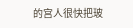的宫人很快把玻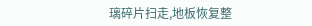璃碎片扫走,地板恢复整